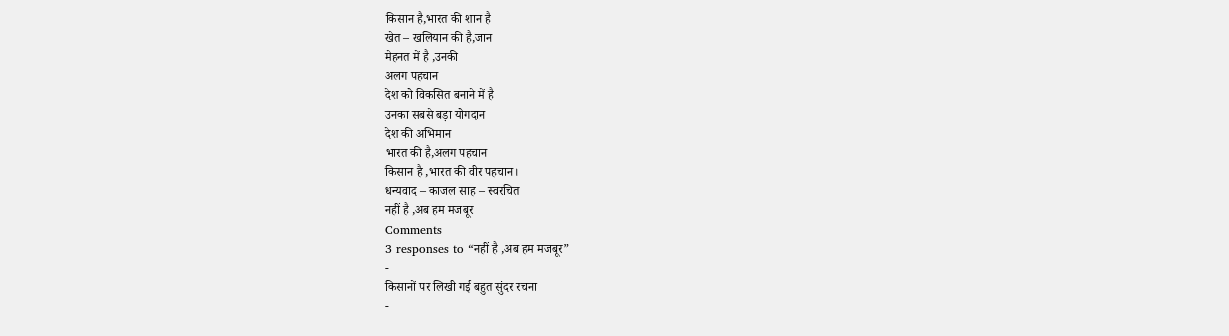किसान है,भारत की शान है
खेत – खलियान की है,जान
मेहनत में है ,उनकी
अलग पहचान
देश को विकसित बनाने में है
उनका सबसे बड़ा योगदान
देश की अभिमान
भारत की है,अलग पहचान
किसान है ,भारत की वीर पहचान।
धन्यवाद – काजल साह – स्वरचित
नहीं है ,अब हम मजबूर
Comments
3 responses to “नहीं है ,अब हम मजबूर”
-
किसानों पर लिखी गई बहुत सुंदर रचना
-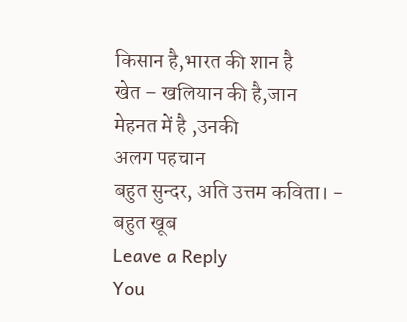किसान है,भारत की शान है
खेत – खलियान की है,जान
मेहनत में है ,उनकी
अलग पहचान
बहुत सुन्दर, अति उत्तम कविता। -
बहुत खूब
Leave a Reply
You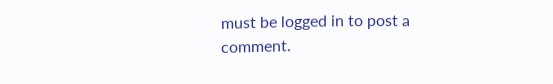must be logged in to post a comment.